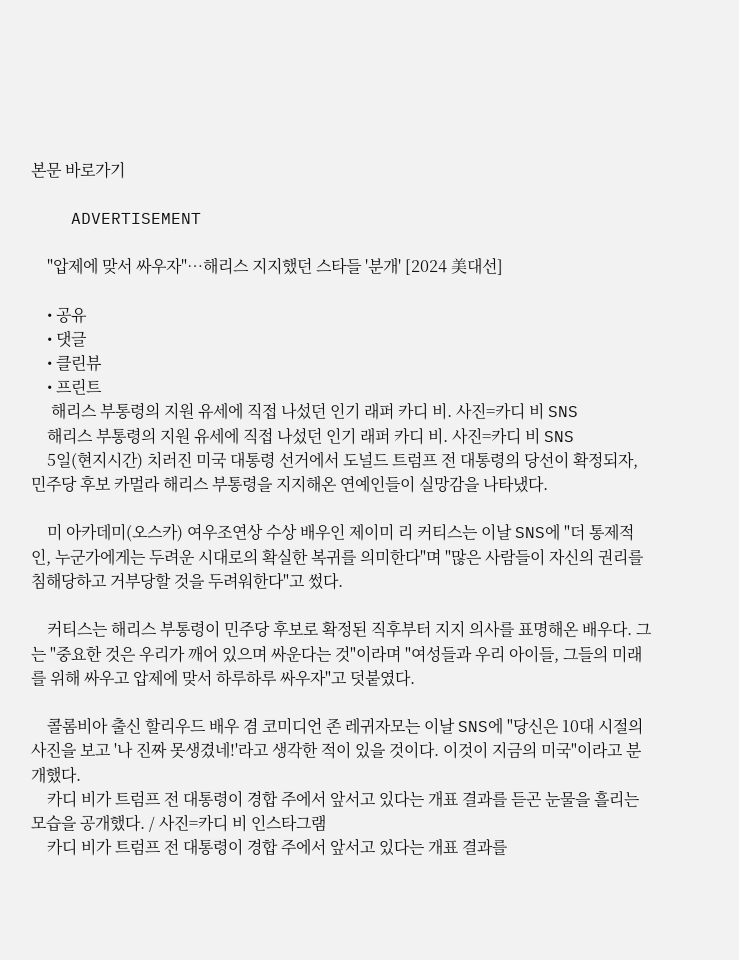본문 바로가기

    ADVERTISEMENT

    "압제에 맞서 싸우자"…해리스 지지했던 스타들 '분개' [2024 美대선]

    • 공유
    • 댓글
    • 클린뷰
    • 프린트
     해리스 부통령의 지원 유세에 직접 나섰던 인기 래퍼 카디 비. 사진=카디 비 SNS
    해리스 부통령의 지원 유세에 직접 나섰던 인기 래퍼 카디 비. 사진=카디 비 SNS
    5일(현지시간) 치러진 미국 대통령 선거에서 도널드 트럼프 전 대통령의 당선이 확정되자, 민주당 후보 카멀라 해리스 부통령을 지지해온 연예인들이 실망감을 나타냈다.

    미 아카데미(오스카) 여우조연상 수상 배우인 제이미 리 커티스는 이날 SNS에 "더 통제적인, 누군가에게는 두려운 시대로의 확실한 복귀를 의미한다"며 "많은 사람들이 자신의 권리를 침해당하고 거부당할 것을 두려워한다"고 썼다.

    커티스는 해리스 부통령이 민주당 후보로 확정된 직후부터 지지 의사를 표명해온 배우다. 그는 "중요한 것은 우리가 깨어 있으며 싸운다는 것"이라며 "여성들과 우리 아이들, 그들의 미래를 위해 싸우고 압제에 맞서 하루하루 싸우자"고 덧붙였다.

    콜롬비아 출신 할리우드 배우 겸 코미디언 존 레귀자모는 이날 SNS에 "당신은 10대 시절의 사진을 보고 '나 진짜 못생겼네!'라고 생각한 적이 있을 것이다. 이것이 지금의 미국"이라고 분개했다.
    카디 비가 트럼프 전 대통령이 경합 주에서 앞서고 있다는 개표 결과를 듣곤 눈물을 흘리는 모습을 공개했다. / 사진=카디 비 인스타그램
    카디 비가 트럼프 전 대통령이 경합 주에서 앞서고 있다는 개표 결과를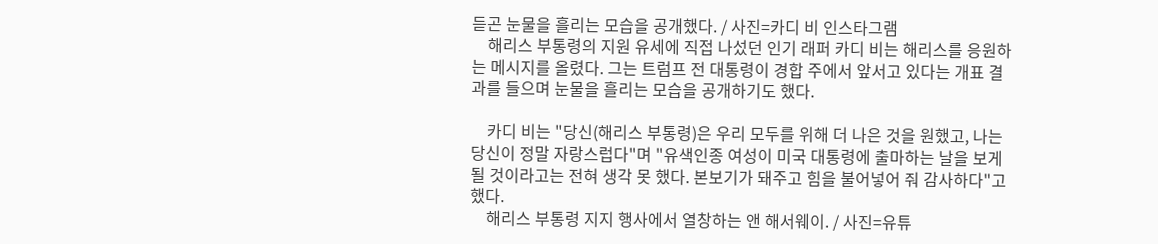듣곤 눈물을 흘리는 모습을 공개했다. / 사진=카디 비 인스타그램
    해리스 부통령의 지원 유세에 직접 나섰던 인기 래퍼 카디 비는 해리스를 응원하는 메시지를 올렸다. 그는 트럼프 전 대통령이 경합 주에서 앞서고 있다는 개표 결과를 들으며 눈물을 흘리는 모습을 공개하기도 했다.

    카디 비는 "당신(해리스 부통령)은 우리 모두를 위해 더 나은 것을 원했고, 나는 당신이 정말 자랑스럽다"며 "유색인종 여성이 미국 대통령에 출마하는 날을 보게 될 것이라고는 전혀 생각 못 했다. 본보기가 돼주고 힘을 불어넣어 줘 감사하다"고 했다.
    해리스 부통령 지지 행사에서 열창하는 앤 해서웨이. / 사진=유튜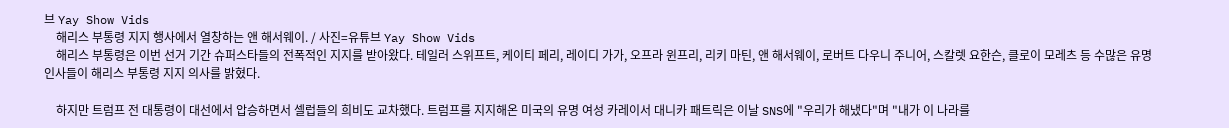브 Yay Show Vids
    해리스 부통령 지지 행사에서 열창하는 앤 해서웨이. / 사진=유튜브 Yay Show Vids
    해리스 부통령은 이번 선거 기간 슈퍼스타들의 전폭적인 지지를 받아왔다. 테일러 스위프트, 케이티 페리, 레이디 가가, 오프라 윈프리, 리키 마틴, 앤 해서웨이, 로버트 다우니 주니어, 스칼렛 요한슨, 클로이 모레츠 등 수많은 유명 인사들이 해리스 부통령 지지 의사를 밝혔다.

    하지만 트럼프 전 대통령이 대선에서 압승하면서 셀럽들의 희비도 교차했다. 트럼프를 지지해온 미국의 유명 여성 카레이서 대니카 패트릭은 이날 SNS에 "우리가 해냈다"며 "내가 이 나라를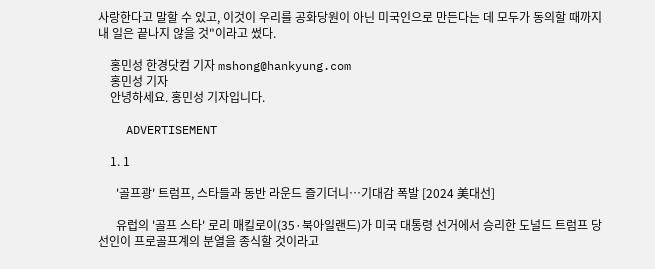사랑한다고 말할 수 있고, 이것이 우리를 공화당원이 아닌 미국인으로 만든다는 데 모두가 동의할 때까지 내 일은 끝나지 않을 것"이라고 썼다.

    홍민성 한경닷컴 기자 mshong@hankyung.com
    홍민성 기자
    안녕하세요. 홍민성 기자입니다.

    ADVERTISEMENT

    1. 1

      '골프광' 트럼프, 스타들과 동반 라운드 즐기더니…기대감 폭발 [2024 美대선]

      유럽의 '골프 스타' 로리 매킬로이(35·북아일랜드)가 미국 대통령 선거에서 승리한 도널드 트럼프 당선인이 프로골프계의 분열을 종식할 것이라고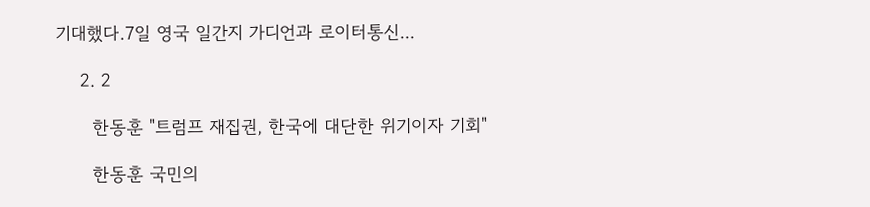기대했다.7일 영국 일간지 가디언과 로이터통신...

    2. 2

      한동훈 "트럼프 재집권, 한국에 대단한 위기이자 기회"

      한동훈 국민의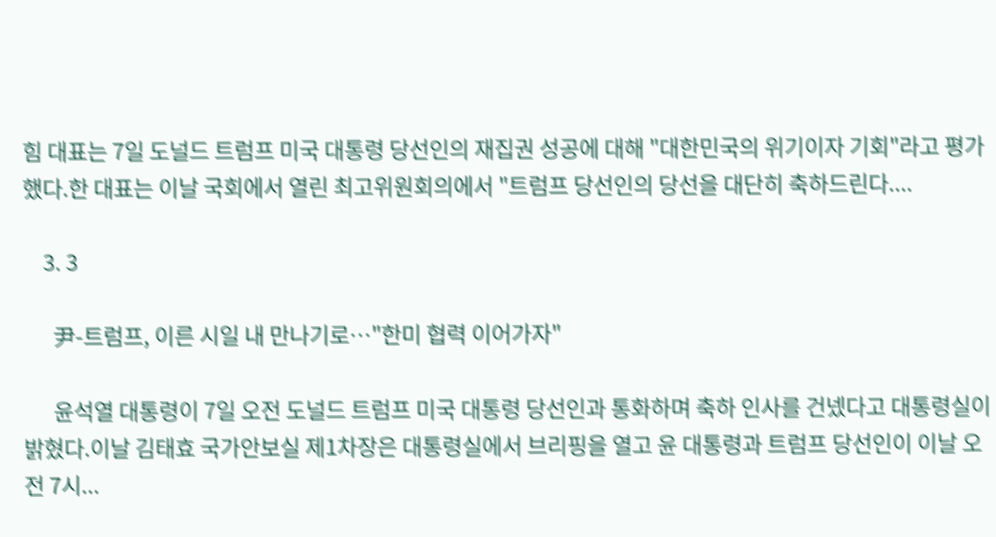힘 대표는 7일 도널드 트럼프 미국 대통령 당선인의 재집권 성공에 대해 "대한민국의 위기이자 기회"라고 평가했다.한 대표는 이날 국회에서 열린 최고위원회의에서 "트럼프 당선인의 당선을 대단히 축하드린다....

    3. 3

      尹-트럼프, 이른 시일 내 만나기로…"한미 협력 이어가자"

      윤석열 대통령이 7일 오전 도널드 트럼프 미국 대통령 당선인과 통화하며 축하 인사를 건넸다고 대통령실이 밝혔다.이날 김태효 국가안보실 제1차장은 대통령실에서 브리핑을 열고 윤 대통령과 트럼프 당선인이 이날 오전 7시...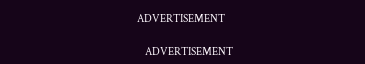ADVERTISEMENT

    ADVERTISEMENT